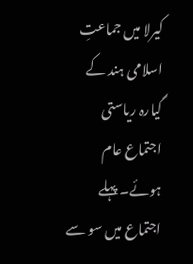کیرلا میں جماعتِ اسلامی ہند کے گیارہ ریاستی اجتماع عام ہوئے۔ پہلے اجتماع میں سو سے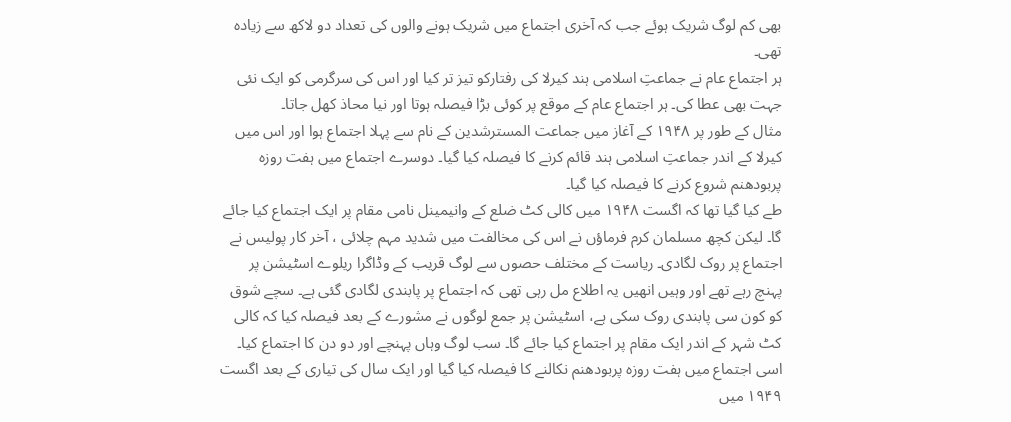بھی کم لوگ شریک ہوئے جب کہ آخری اجتماع میں شریک ہونے والوں کی تعداد دو لاکھ سے زیادہ تھی۔
ہر اجتماع عام نے جماعتِ اسلامی ہند کیرلا کی رفتارکو تیز تر کیا اور اس کی سرگرمی کو ایک نئی جہت بھی عطا کی۔ ہر اجتماع عام کے موقع پر کوئی بڑا فیصلہ ہوتا اور نیا محاذ کھل جاتا۔
مثال کے طور پر ۱۹۴۸ کے آغاز میں جماعت المسترشدین کے نام سے پہلا اجتماع ہوا اور اس میں کیرلا کے اندر جماعتِ اسلامی ہند قائم کرنے کا فیصلہ کیا گیا۔ دوسرے اجتماع میں ہفت روزہ پربودھنم شروع کرنے کا فیصلہ کیا گیا۔
طے کیا گیا تھا کہ اگست ۱۹۴۸ میں کالی کٹ ضلع کے وانیمینل نامی مقام پر ایک اجتماع کیا جائے گا۔ لیکن کچھ مسلمان کرم فرماؤں نے اس کی مخالفت میں شدید مہم چلائی ، آخر کار پولیس نے اجتماع پر روک لگادی۔ ریاست کے مختلف حصوں سے لوگ قریب کے وڈاگرا ریلوے اسٹیشن پر پہنچ رہے تھے اور وہیں انھیں یہ اطلاع مل رہی تھی کہ اجتماع پر پابندی لگادی گئی ہے۔ سچے شوق کو کون سی پابندی روک سکی ہے، اسٹیشن پر جمع لوگوں نے مشورے کے بعد فیصلہ کیا کہ کالی کٹ شہر کے اندر ایک مقام پر اجتماع کیا جائے گا۔ سب لوگ وہاں پہنچے اور دو دن کا اجتماع کیا۔ اسی اجتماع میں ہفت روزہ پربودھنم نکالنے کا فیصلہ کیا گیا اور ایک سال کی تیاری کے بعد اگست ۱۹۴۹ میں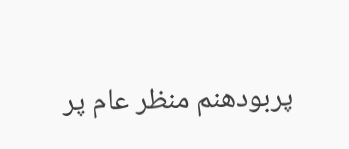پربودھنم منظر عام پر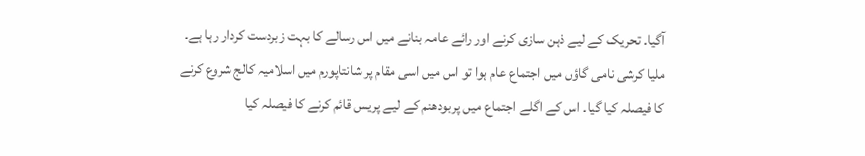آگیا۔ تحریک کے لیے ذہن سازی کرنے اور رائے عامہ بنانے میں اس رسالے کا بہت زبردست کردار رہا ہے۔
ملیا کرشی نامی گاؤں میں اجتماع عام ہوا تو اس میں اسی مقام پر شانتاپورم میں اسلامیہ کالج شروع کرنے کا فیصلہ کیا گیا۔ اس کے اگلے اجتماع میں پربودھنم کے لیے پریس قائم کرنے کا فیصلہ کیا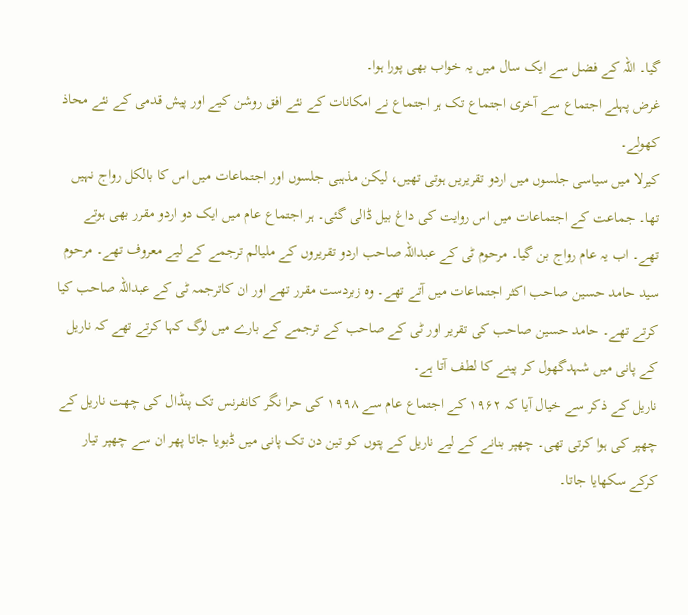گیا۔ اللہ کے فضل سے ایک سال میں یہ خواب بھی پورا ہوا۔
غرض پہلے اجتماع سے آخری اجتماع تک ہر اجتماع نے امکانات کے نئے افق روشن کیے اور پیش قدمی کے نئے محاذ کھولے۔
کیرلا میں سیاسی جلسوں میں اردو تقریریں ہوتی تھیں، لیکن مذہبی جلسوں اور اجتماعات میں اس کا بالکل رواج نہیں تھا۔ جماعت کے اجتماعات میں اس روایت کی داغ بیل ڈالی گئی۔ ہر اجتماع عام میں ایک دو اردو مقرر بھی ہوتے تھے۔ اب یہ عام رواج بن گیا۔ مرحوم ٹی کے عبداللہ صاحب اردو تقریروں کے ملیالم ترجمے کے لیے معروف تھے۔ مرحوم سید حامد حسین صاحب اکثر اجتماعات میں آتے تھے۔ وہ زبردست مقرر تھے اور ان کاترجمہ ٹی کے عبداللہ صاحب کیا کرتے تھے۔ حامد حسین صاحب کی تقریر اور ٹی کے صاحب کے ترجمے کے بارے میں لوگ کہا کرتے تھے کہ ناریل کے پانی میں شہدگھول کر پینے کا لطف آتا ہے۔
ناریل کے ذکر سے خیال آیا کہ ۱۹۶۲ کے اجتماع عام سے ۱۹۹۸ کی حرا نگر کانفرنس تک پنڈال کی چھت ناریل کے چھپر کی ہوا کرتی تھی۔ چھپر بنانے کے لیے ناریل کے پتوں کو تین دن تک پانی میں ڈبویا جاتا پھر ان سے چھپر تیار کرکے سکھایا جاتا۔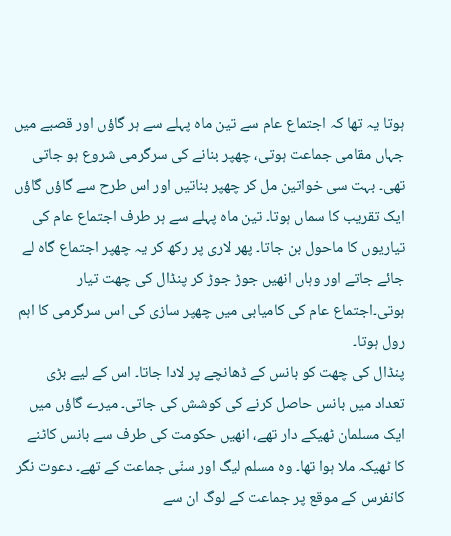ہوتا یہ تھا کہ اجتماع عام سے تین ماہ پہلے سے ہر گاؤں اور قصبے میں جہاں مقامی جماعت ہوتی، چھپر بنانے کی سرگرمی شروع ہو جاتی تھی۔ بہت سی خواتین مل کر چھپر بناتیں اور اس طرح سے گاؤں گاؤں ایک تقریب کا سماں ہوتا۔ تین ماہ پہلے سے ہر طرف اجتماع عام کی تیاریوں کا ماحول بن جاتا۔ پھر لاری پر رکھ کر یہ چھپر اجتماع گاہ لے جائے جاتے اور وہاں انھیں جوڑ جوڑ کر پنڈال کی چھت تیار ہوتی۔اجتماع عام کی کامیابی میں چھپر سازی کی اس سرگرمی کا اہم رول ہوتا۔
پنڈال کی چھت کو بانس کے ڈھانچے پر لادا جاتا۔ اس کے لیے بڑی تعداد میں بانس حاصل کرنے کی کوشش کی جاتی۔ میرے گاؤں میں ایک مسلمان ٹھیکے دار تھے، انھیں حکومت کی طرف سے بانس کاٹنے کا ٹھیکہ ملا ہوا تھا۔ وہ مسلم لیگ اور سنّی جماعت کے تھے۔ دعوت نگر کانفرس کے موقع پر جماعت کے لوگ ان سے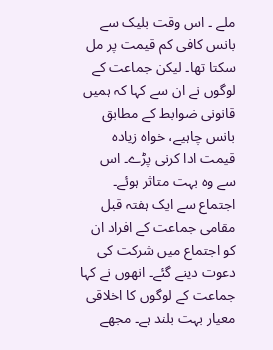ملے ۔ اس وقت بلیک سے بانس کافی کم قیمت پر مل سکتا تھا۔ لیکن جماعت کے لوگوں نے ان سے کہا کہ ہمیں قانونی ضوابط کے مطابق بانس چاہیے، خواہ زیادہ قیمت ادا کرنی پڑے۔ اس سے وہ بہت متاثر ہوئے۔ اجتماع سے ایک ہفتہ قبل مقامی جماعت کے افراد ان کو اجتماع میں شرکت کی دعوت دینے گئے۔ انھوں نے کہا جماعت کے لوگوں کا اخلاقی معیار بہت بلند ہے۔ مجھے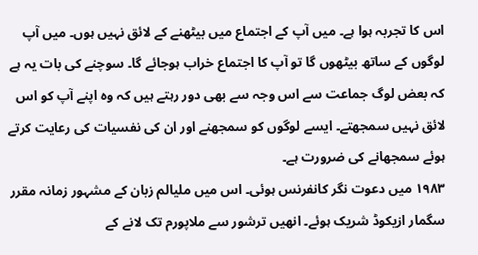اس کا تجربہ ہوا ہے۔ میں آپ کے اجتماع میں بیٹھنے کے لائق نہیں ہوں۔ میں آپ لوگوں کے ساتھ بیٹھوں گا تو آپ کا اجتماع خراب ہوجائے گا۔ سوچنے کی بات یہ ہے کہ بعض لوگ جماعت سے اس وجہ سے بھی دور رہتے ہیں کہ وہ اپنے آپ کو اس لائق نہیں سمجھتے۔ ایسے لوگوں کو سمجھنے اور ان کی نفسیات کی رعایت کرتے ہوئے سمجھانے کی ضرورت ہے۔
۱۹۸۳ میں دعوت نگر کانفرنس ہوئی۔ اس میں ملیالم زبان کے مشہور زمانہ مقرر سگمار ازیکوڈ شریک ہوئے۔ انھیں ترشور سے ملاپورم تک لانے کے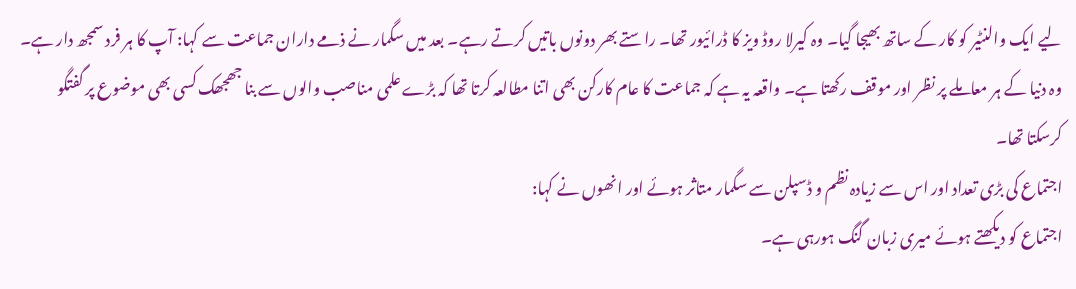لیے ایک والنٹیر کو کار کے ساتھ بھیجا گیا۔ وہ کیرلا روڈ ویز کا ڈرائیور تھا۔ راستے بھر دونوں باتیں کرتے رہے۔ بعد میں سگمار نے ذمے داران جماعت سے کہا: آپ کا ہر فرد سمجھ دار ہے۔ وہ دنیا کے ہر معاملے پر نظر اور موقف رکھتا ہے۔ واقعہ یہ ہے کہ جماعت کا عام کارکن بھی اتنا مطالعہ کرتا تھا کہ بڑے علمی مناصب والوں سے بنا جھجھک کسی بھی موضوع پر گفتگو کرسکتا تھا۔
اجتماع کی بڑی تعداد اور اس سے زیادہ نظم و ڈسپلن سے سگمار متاثر ہوئے اور انھوں نے کہا:
اجتماع کو دیکھتے ہوئے میری زبان گنگ ہورہی ہے۔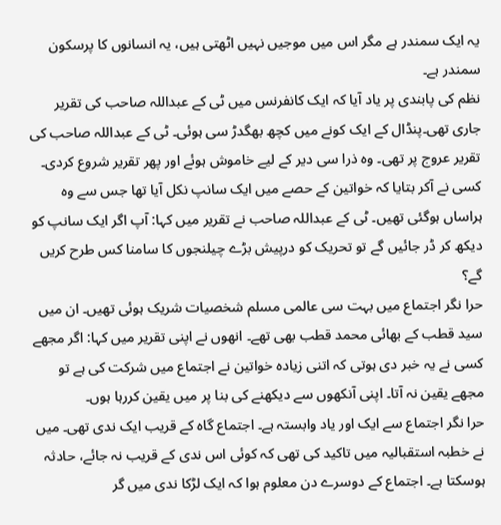یہ ایک سمندر ہے مگر اس میں موجیں نہیں اٹھتی ہیں، یہ انسانوں کا پرسکون سمندر ہے۔
نظم کی پابندی پر یاد آیا کہ ایک کانفرنس میں ٹی کے عبداللہ صاحب کی تقریر جاری تھی۔پنڈال کے ایک کونے میں کچھ بھگدڑ سی ہوئی۔ ٹی کے عبداللہ صاحب کی تقریر عروج پر تھی۔ وہ ذرا سی دیر کے لیے خاموش ہوئے اور پھر تقریر شروع کردی۔ کسی نے آکر بتایا کہ خواتین کے حصے میں ایک سانپ نکل آیا تھا جس سے وہ ہراساں ہوگئی تھیں۔ ٹی کے عبداللہ صاحب نے تقریر میں کہا: آپ اگر ایک سانپ کو دیکھ کر ڈر جائیں گے تو تحریک کو درپیش بڑے چیلنجوں کا سامنا کس طرح کریں گے؟
حرا نگر اجتماع میں بہت سی عالمی مسلم شخصیات شریک ہوئی تھیں۔ ان میں سید قطب کے بھائی محمد قطب بھی تھے۔ انھوں نے اپنی تقریر میں کہا: اگر مجھے کسی نے یہ خبر دی ہوتی کہ اتنی زیادہ خواتین نے اجتماع میں شرکت کی ہے تو مجھے یقین نہ آتا۔ اپنی آنکھوں سے دیکھنے کی بنا پر میں یقین کررہا ہوں۔
حرا نگر اجتماع سے ایک اور یاد وابستہ ہے۔ اجتماع گاہ کے قریب ایک ندی تھی۔ میں نے خطبہ استقبالیہ میں تاکید کی تھی کہ کوئی اس ندی کے قریب نہ جائے، حادثہ ہوسکتا ہے۔ اجتماع کے دوسرے دن معلوم ہوا کہ ایک لڑکا ندی میں گر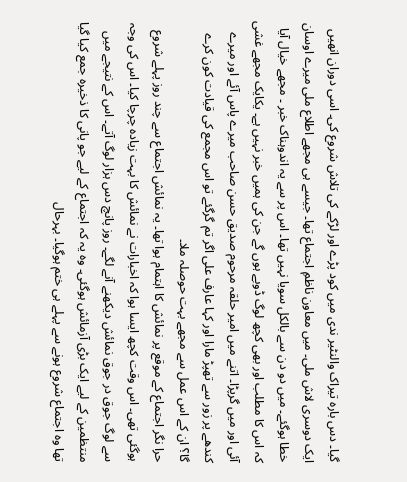گیا۔ دس بارہ تیراک والنٹیر ندی میں کود پڑے اور لڑکے کی تلاش شروع کی۔ اسی دوران انھیں ایک دوسری لاش ملی۔ میں معاون ناظمِ اجتماع تھا۔ جیسے ہی مجھے اطلاع ملی میرے اوسان خطا ہوگئے۔ میں دو دن سے بالکل سویا نہیں تھا۔ اس پر سے یہ اندوہناک خبر ۔ مجھے خیال آیا کہ اس کا مطلب اور بھی کچھ لوگ ڈوبے ہوں گے جن کی ہمیں خبر نہیں ہے۔ یکایک مجھے غشی آئی اور میں گرپڑا۔ اتنے میں امیر حلقہ مرحوم صدیق حسن صاحب میرے پاس آئے اور میرے کندھے پر زور سے تھپڑ مارا اور کہا عارف علی اگر تم گرگئے تو اس مجمع کی قیادت کون کرے گا؟ ان کے اس عمل سے مجھے بہت حوصلہ ملا۔
حرا نگر اجتماع کے موقع پر نمائش کا اہتمام ہوا تھا۔ یہ نمائش اجتماع سے چند روز پہلے شروع ہوگئی تھی۔ اس وقت کچھ ایسا ہوا کہ اخبارات نے نمائش کا بہت زیادہ چرچا کیا۔ اس کی وجہ سے لوگ جوق در جوق نمائش دیکھنے آنے لگے۔ روز پانچ دس ہزار لوگ آتے۔ اس کے نتیجے میں منتظمین کے لیے ایک بڑی آزمائش ہوگئی۔ وہ یہ کہ اجتماع کے لیے جو پانی کا ذخیرہ جمع کیا گیا تھا وہ اجتماع شروع ہونے سے پہلے ہی ختم ہوگیا۔ بہرحال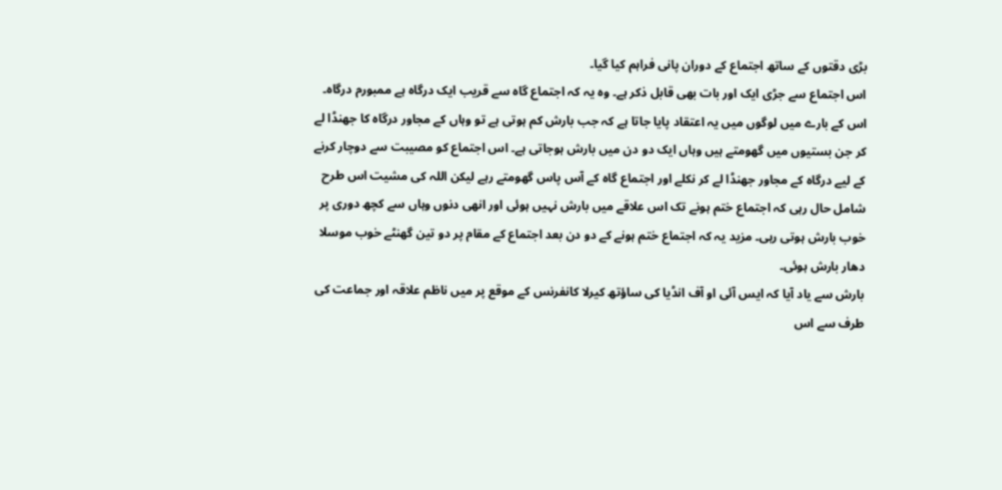بڑی دقتوں کے ساتھ اجتماع کے دوران پانی فراہم کیا گیا۔
اس اجتماع سے جڑی ایک اور بات بھی قابل ذکر ہے۔ وہ یہ کہ اجتماع گاہ سے قریب ایک درگاہ ہے ممبورم درگاہ۔ اس کے بارے میں لوگوں میں یہ اعتقاد پایا جاتا ہے کہ جب بارش کم ہوتی ہے تو وہاں کے مجاور درگاہ کا جھنڈا لے کر جن بستیوں میں گھومتے ہیں وہاں ایک دو دن میں بارش ہوجاتی ہے۔ اس اجتماع کو مصیبت سے دوچار کرنے کے لیے درگاہ کے مجاور جھنڈا لے کر نکلے اور اجتماع گاہ کے آس پاس گھومتے رہے لیکن اللہ کی مشیت اس طرح شامل حال رہی کہ اجتماع ختم ہونے تک اس علاقے میں بارش نہیں ہوئی اور انھی دنوں وہاں سے کچھ دوری پر خوب بارش ہوتی رہی۔ مزید یہ کہ اجتماع ختم ہونے کے دو دن بعد اجتماع کے مقام پر دو تین گھنٹے خوب موسلا دھار بارش ہوئی۔
بارش سے یاد آیا کہ ایس آئی او آف انڈیا کی ساؤتھ کیرلا کانفرنس کے موقع پر میں ناظم علاقہ اور جماعت کی طرف سے اس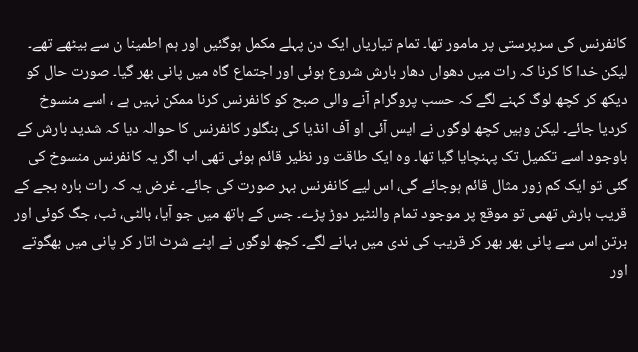کانفرنس کی سرپرستی پر مامور تھا۔ تمام تیاریاں ایک دن پہلے مکمل ہوگئیں اور ہم اطمینا ن سے بیٹھے تھے۔ لیکن خدا کا کرنا کہ رات میں دھواں دھار بارش شروع ہوئی اور اجتماع گاہ میں پانی بھر گیا۔ صورت حال کو دیکھ کر کچھ لوگ کہنے لگے کہ حسب پروگرام آنے والی صبح کو کانفرنس کرنا ممکن نہیں ہے ، اسے منسوخ کردیا جائے۔ لیکن وہیں کچھ لوگوں نے ایس آئی او آف انڈیا کی بنگلور کانفرنس کا حوالہ دیا کہ شدید بارش کے باوجود اسے تکمیل تک پہنچایا گیا تھا۔ وہ ایک طاقت ور نظیر قائم ہوئی تھی اب اگر یہ کانفرنس منسوخ کی گئی تو ایک کم زور مثال قائم ہوجائے گی، اس لیے کانفرنس بہر صورت کی جائے۔ غرض یہ کہ رات بارہ بجے کے قریب بارش تھمی تو موقع پر موجود تمام والنٹیر دوڑ پڑے۔ جس کے ہاتھ میں جو آیا، بالٹی، ٹب، جگ کوئی اور برتن اس سے پانی بھر بھر کر قریب کی ندی میں بہانے لگے۔ کچھ لوگوں نے اپنے شرٹ اتار کر پانی میں بھگوتے اور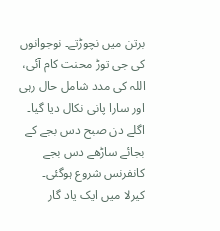برتن میں نچوڑتے۔ نوجوانوں کی جی توڑ محنت کام آئی، اللہ کی مدد شامل حال رہی اور سارا پانی نکال دیا گیا۔ اگلے دن صبح دس بجے کے بجائے ساڑھے دس بجے کانفرنس شروع ہوگئی۔
کیرلا میں ایک یاد گار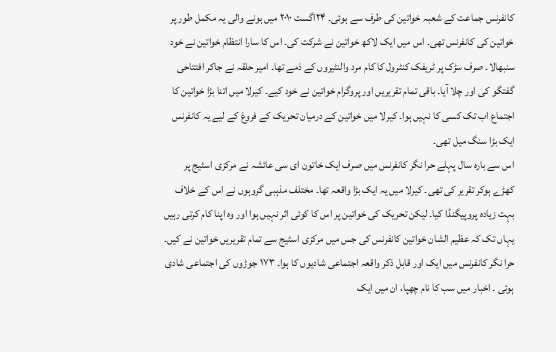کانفرنس جماعت کے شعبہ خواتین کی طرف سے ہوئی۔ ۲۴اگست ۲۰۱۰ میں ہونے والی یہ مکمل طور پر خواتین کی کانفرنس تھی۔ اس میں ایک لاکھ خواتین نے شرکت کی۔ اس کا سارا انتظام خواتین نے خود سنبھالا۔ صرف سڑک پر ٹریفک کنٹرول کا کام مرد والنٹیروں کے ذمے تھا۔ امیر حلقہ نے جاکر افتتاحی گفتگو کی اور چلا آیا۔ باقی تمام تقریریں اور پروگرام خواتین نے خود کیے۔ کیرلا میں اتنا بڑا خواتین کا اجتماع اب تک کسی کا نہیں ہوا۔ کیرلا میں خواتین کے درمیان تحریک کے فروغ کے لیے یہ کانفرنس ایک بڑا سنگ میل تھی۔
اس سے بارہ سال پہلے حرا نگر کانفرنس میں صرف ایک خاتون ای سی عائشہ نے مرکزی اسٹیج پر کھڑے ہوکر تقریر کی تھی۔ کیرلا میں یہ ایک بڑا واقعہ تھا۔ مختلف مذہبی گروہوں نے اس کے خلاف بہت زیادہ پروپیگنڈا کیا۔ لیکن تحریک کی خواتین پر اس کا کوئی اثر نہیں ہوا اور وہ اپنا کام کرتی رہیں یہاں تک کہ عظیم الشان خواتین کانفرنس کی جس میں مرکزی اسٹیج سے تمام تقریریں خواتین نے کیں۔
حرا نگر کانفرنس میں ایک اور قابل ذکر واقعہ اجتماعی شادیوں کا ہوا۔ ۱۷۳ جوڑوں کی اجتماعی شادی ہوئی ۔ اخبار میں سب کا نام چھپا، ان میں ایک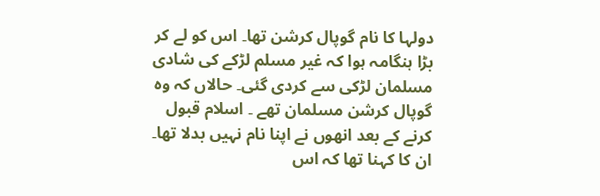دولہا کا نام گوپال کرشن تھا۔ اس کو لے کر بڑا ہنگامہ ہوا کہ غیر مسلم لڑکے کی شادی مسلمان لڑکی سے کردی گئی۔ حالاں کہ وہ گوپال کرشن مسلمان تھے ۔ اسلام قبول کرنے کے بعد انھوں نے اپنا نام نہیں بدلا تھا۔ ان کا کہنا تھا کہ اس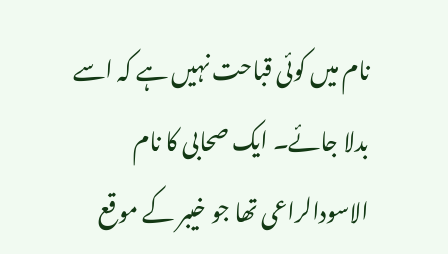نام میں کوئی قباحت نہیں ہے کہ اسے بدلا جائے۔ ایک صحابی کا نام الاسودالراعی تھا جو خیبر کے موقع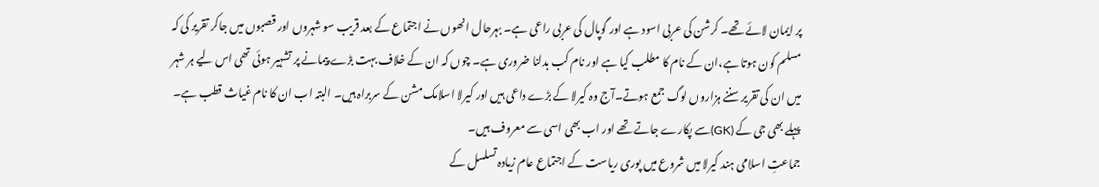پر ایمان لائے تھے۔ کرشن کی عربی اسود ہے اور گوپال کی عربی راعی ہے۔ بہرحال انھوں نے اجتماع کے بعد قریب سو شہروں اور قصبوں میں جاکر تقریر کی کہ مسلم کون ہوتا ہے،ان کے نام کا مطلب کیا ہے اور نام کب بدلنا ضروری ہے۔ چوں کہ ان کے خلاف بہت بڑے پیمانے پر تشہیر ہوئی تھی اس لیے ہر شہر میں ان کی تقریر سننے ہزاروں لوگ جمع ہوتے۔آج وہ کیرلا کے بڑے داعی ہیں اور کیرلا اسلامک مشن کے سربراہ ہیں۔ البتہ اب ان کا نام غیاث قطب ہے۔ پہلے بھی جی کے (GK)سے پکارے جاتے تھے اور اب بھی اسی سے معروف ہیں۔
جماعتِ اسلامی ہند کیرلا میں شروع میں پوری ریاست کے اجتماع عام زیادہ تسلسل کے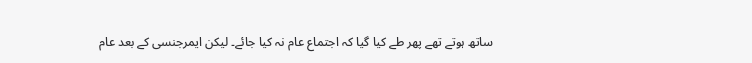ساتھ ہوتے تھے پھر طے کیا گیا کہ اجتماع عام نہ کیا جائے۔ لیکن ایمرجنسی کے بعد عام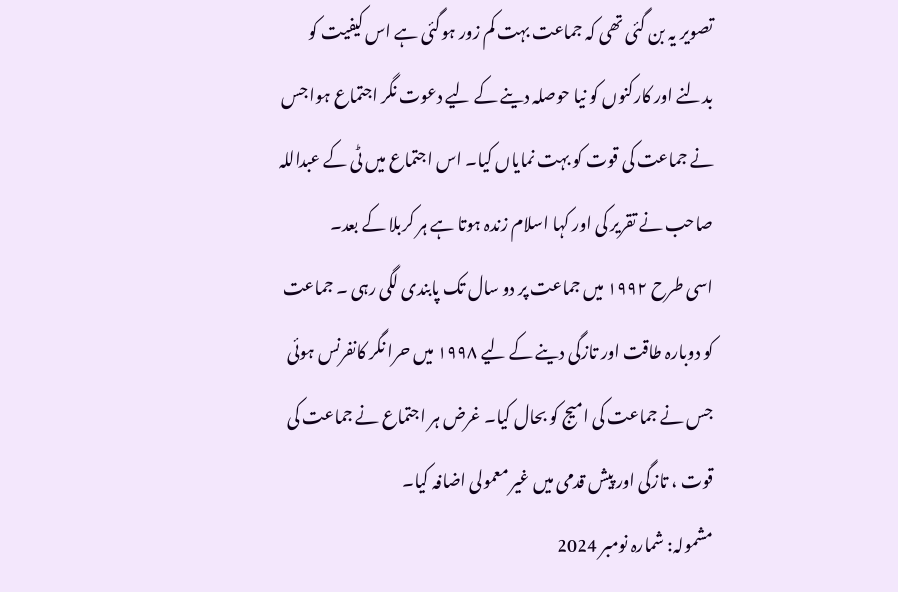تصویر یہ بن گئی تھی کہ جماعت بہت کم زور ہوگئی ہے اس کیفیت کو بدلنے اور کارکنوں کو نیا حوصلہ دینے کے لیے دعوت نگر اجتماع ہوا جس نے جماعت کی قوت کو بہت نمایاں کیا۔ اس اجتماع میں ٹی کے عبداللہ صاحب نے تقریر کی اور کہا اسلام زندہ ہوتا ہے ہر کربلا کے بعد۔
اسی طرح ۱۹۹۲ میں جماعت پر دو سال تک پابندی لگی رہی ۔ جماعت کو دوبارہ طاقت اور تازگی دینے کے لیے ۱۹۹۸ میں حرا نگر کانفرنس ہوئی جس نے جماعت کی امیج کو بحال کیا۔ غرض ہر اجتماع نے جماعت کی قوت ، تازگی اور پیش قدمی میں غیر معمولی اضافہ کیا۔
مشمولہ: شمارہ نومبر 2024